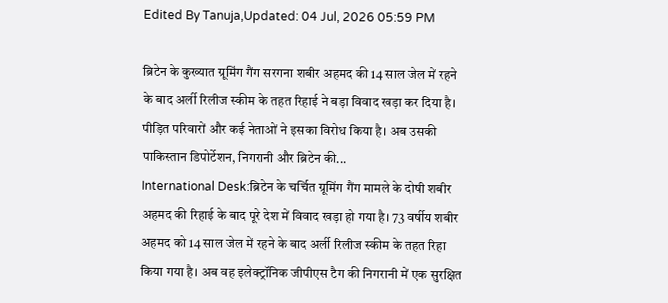Edited By Tanuja,Updated: 04 Jul, 2026 05:59 PM

ब्रिटेन के कुख्यात ग्रूमिंग गैंग सरगना शबीर अहमद की 14 साल जेल में रहने के बाद अर्ली रिलीज स्कीम के तहत रिहाई ने बड़ा विवाद खड़ा कर दिया है। पीड़ित परिवारों और कई नेताओं ने इसका विरोध किया है। अब उसकी पाकिस्तान डिपोर्टेशन, निगरानी और ब्रिटेन की...
International Desk:ब्रिटेन के चर्चित ग्रूमिंग गैंग मामले के दोषी शबीर अहमद की रिहाई के बाद पूरे देश में विवाद खड़ा हो गया है। 73 वर्षीय शबीर अहमद को 14 साल जेल में रहने के बाद अर्ली रिलीज स्कीम के तहत रिहा किया गया है। अब वह इलेक्ट्रॉनिक जीपीएस टैग की निगरानी में एक सुरक्षित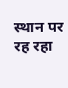स्थान पर रह रहा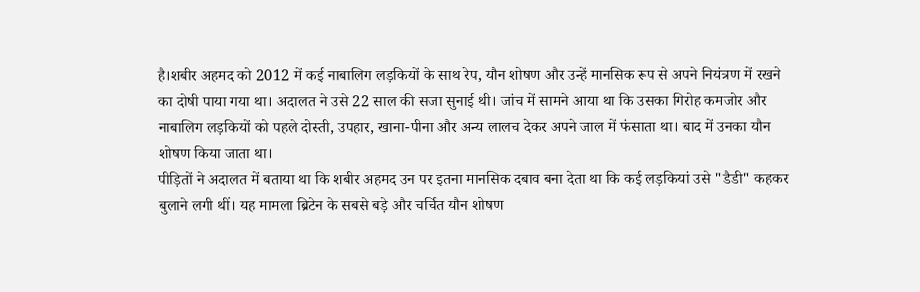है।शबीर अहमद को 2012 में कई नाबालिग लड़कियों के साथ रेप, यौन शोषण और उन्हें मानसिक रूप से अपने नियंत्रण में रखने का दोषी पाया गया था। अदालत ने उसे 22 साल की सजा सुनाई थी। जांच में सामने आया था कि उसका गिरोह कमजोर और नाबालिग लड़कियों को पहले दोस्ती, उपहार, खाना-पीना और अन्य लालच देकर अपने जाल में फंसाता था। बाद में उनका यौन शोषण किया जाता था।
पीड़ितों ने अदालत में बताया था कि शबीर अहमद उन पर इतना मानसिक दबाव बना देता था कि कई लड़कियां उसे "डैडी" कहकर बुलाने लगी थीं। यह मामला ब्रिटेन के सबसे बड़े और चर्चित यौन शोषण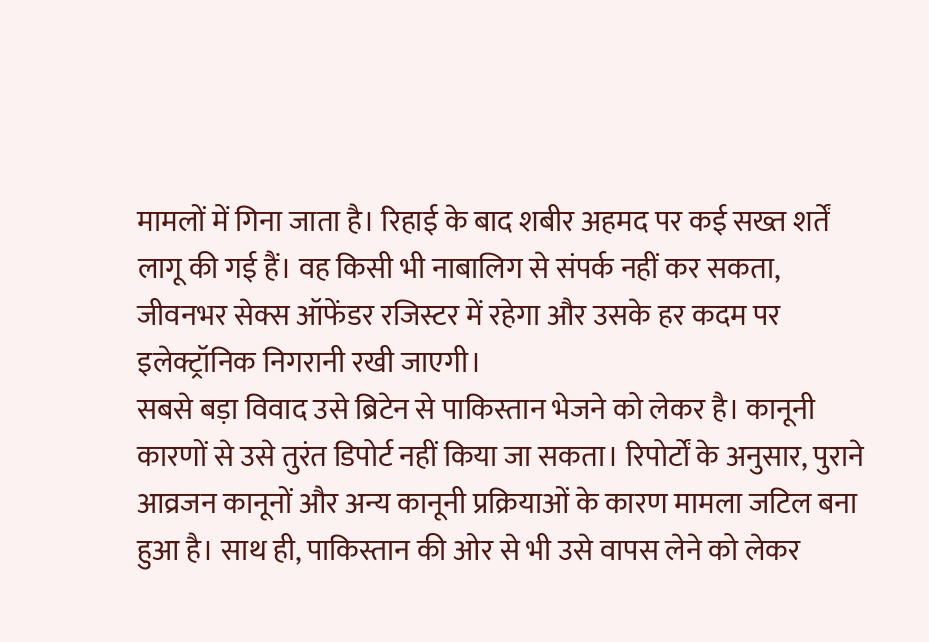मामलों में गिना जाता है। रिहाई के बाद शबीर अहमद पर कई सख्त शर्तें लागू की गई हैं। वह किसी भी नाबालिग से संपर्क नहीं कर सकता, जीवनभर सेक्स ऑफेंडर रजिस्टर में रहेगा और उसके हर कदम पर इलेक्ट्रॉनिक निगरानी रखी जाएगी।
सबसे बड़ा विवाद उसे ब्रिटेन से पाकिस्तान भेजने को लेकर है। कानूनी कारणों से उसे तुरंत डिपोर्ट नहीं किया जा सकता। रिपोर्टों के अनुसार, पुराने आव्रजन कानूनों और अन्य कानूनी प्रक्रियाओं के कारण मामला जटिल बना हुआ है। साथ ही, पाकिस्तान की ओर से भी उसे वापस लेने को लेकर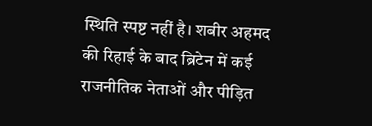स्थिति स्पष्ट नहीं है। शबीर अहमद की रिहाई के बाद ब्रिटेन में कई राजनीतिक नेताओं और पीड़ित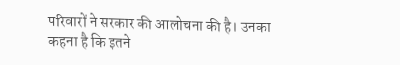परिवारों ने सरकार की आलोचना की है। उनका कहना है कि इतने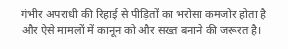गंभीर अपराधी की रिहाई से पीड़ितों का भरोसा कमजोर होता है और ऐसे मामलों में कानून को और सख्त बनाने की जरूरत है।